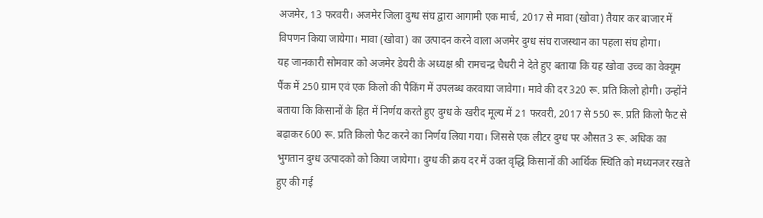अजमेर, 13 फरवरी। अजमेर जिला दुग्ध संघ द्वारा आगामी एक मार्च, 2017 से मावा (खोवा) तैयार कर बाजार में विपणन किया जायेगा। मावा (खोवा) का उत्पादन करने वाला अजमेर दुग्ध संघ राजस्थान का पहला संघ होगा।
यह जानकारी सोमवार को अजमेर डेयरी के अध्यक्ष श्री रामचन्द्र चैधरी ने देते हुए बताया कि यह खोवा उच्च का वेक्यूम पैंक में 250 ग्राम एवं एक किलो की पैकिंग में उपलब्ध करवाया जावेगा। मावे की दर 320 रू. प्रति किलो होगी। उन्होंने बताया कि किसानों के हित में निर्णय करते हुए दुग्ध के खरीद मूल्य में 21 फरवरी, 2017 से 550 रू. प्रति किलो फैट से बढ़ाकर 600 रू. प्रति किलो फैट करने का निर्णय लिया गया। जिससे एक लीटर दुग्ध पर औसत 3 रू. अधिक का भुगतान दुग्ध उत्पादको को किया जायेगा। दुग्ध की क्रय दर में उक्त वृद्धि किसानों की आर्थिक स्थिति को मध्यनजर रखते हुए की गई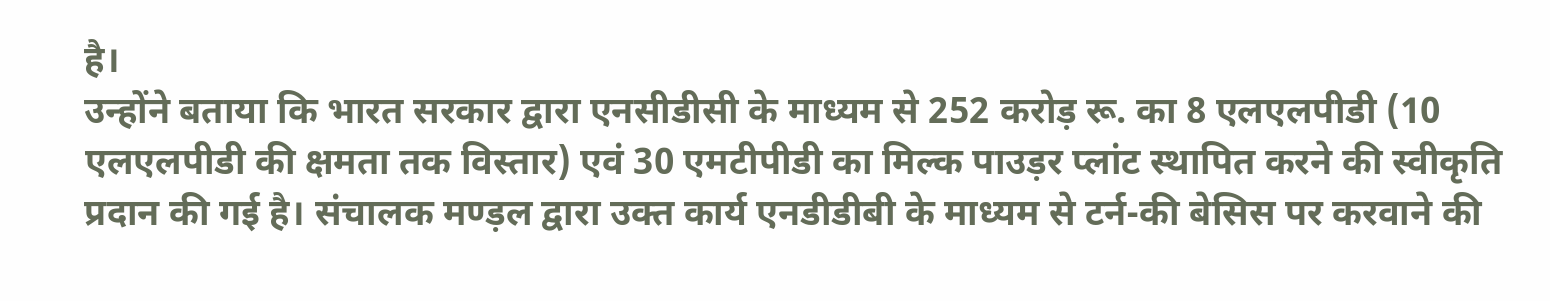है।
उन्होंने बताया कि भारत सरकार द्वारा एनसीडीसी के माध्यम से 252 करोड़ रू. का 8 एलएलपीडी (10 एलएलपीडी की क्षमता तक विस्तार) एवं 30 एमटीपीडी का मिल्क पाउड़र प्लांट स्थापित करने की स्वीकृति प्रदान की गई है। संचालक मण्ड़ल द्वारा उक्त कार्य एनडीडीबी के माध्यम से टर्न-की बेसिस पर करवाने की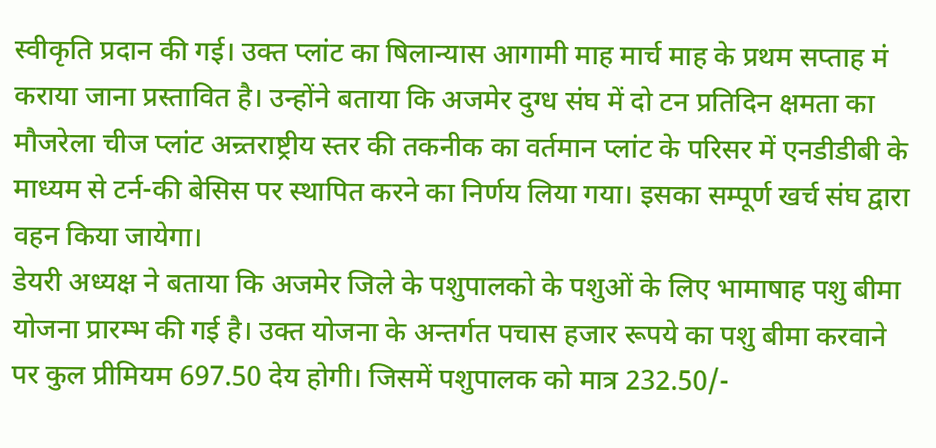स्वीकृति प्रदान की गई। उक्त प्लांट का षिलान्यास आगामी माह मार्च माह के प्रथम सप्ताह मं कराया जाना प्रस्तावित है। उन्होंने बताया कि अजमेर दुग्ध संघ में दो टन प्रतिदिन क्षमता का मौजरेला चीज प्लांट अन्र्तराष्ट्रीय स्तर की तकनीक का वर्तमान प्लांट के परिसर में एनडीडीबी के माध्यम से टर्न-की बेसिस पर स्थापित करने का निर्णय लिया गया। इसका सम्पूर्ण खर्च संघ द्वारा वहन किया जायेगा।
डेयरी अध्यक्ष ने बताया कि अजमेर जिले के पशुपालको के पशुओं के लिए भामाषाह पशु बीमा योजना प्रारम्भ की गई है। उक्त योजना के अन्तर्गत पचास हजार रूपये का पशु बीमा करवाने पर कुल प्रीमियम 697.50 देय होगी। जिसमें पशुपालक को मात्र 232.50/-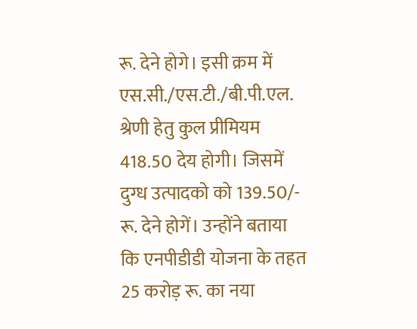रू. देने होगे। इसी क्रम में एस.सी./एस.टी./बी.पी.एल. श्रेणी हेतु कुल प्रीमियम 418.50 देय होगी। जिसमें दुग्ध उत्पादको को 139.50/- रू. देने होगें। उन्होंने बताया कि एनपीडीडी योजना के तहत 25 करोड़ रू. का नया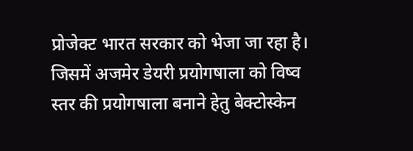प्रोजेक्ट भारत सरकार को भेजा जा रहा है। जिसमें अजमेर डेयरी प्रयोगषाला को विष्व स्तर की प्रयोगषाला बनाने हेतु बेक्टोस्केन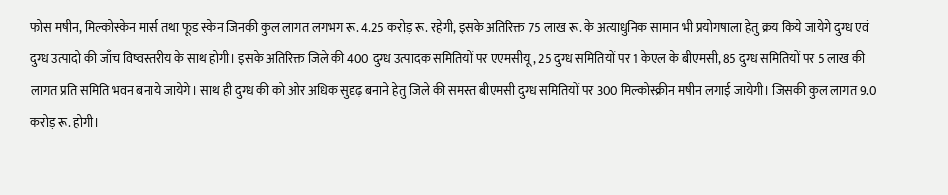फोस मषीन, मिल्कोस्केन मार्स तथा फूड स्केन जिनकी कुल लागत लगभग रू. 4.25 करोड़ रू. रहेगी, इसके अतिरिक्त 75 लाख रू. के अत्याधुनिक सामान भी प्रयोगषाला हेतु क्रय किये जायेगे दुग्ध एवं दुग्ध उत्पादो की जाँच विष्वस्तरीय के साथ होगी। इसके अतिरिक्त जिले की 400 दुग्ध उत्पादक समितियों पर एएमसीयू, 25 दुग्ध समितियों पर 1 केएल के बीएमसी, 85 दुग्ध समितियों पर 5 लाख की लागत प्रति समिति भवन बनाये जायेगे। साथ ही दुग्ध की को ओर अधिक सुदृढ़ बनाने हेतु जिले की समस्त बीएमसी दुग्ध समितियों पर 300 मिल्कोस्क्रीन मषीन लगाई जायेगी। जिसकी कुल लागत 9.0 करोड़ रू. होगी।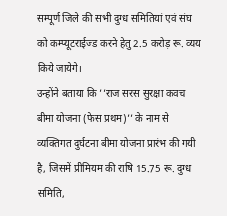सम्पूर्ण जिले की सभी दुग्ध समितियां एवं संघ को कम्प्यूटराईज्ड करने हेतु 2.5 करोड़ रू. व्यय किये जायेगे।
उन्होंने बताया कि ’’राज सरस सुरक्षा कवच बीमा योजना (फेस प्रथम)’’ के नाम से व्यक्तिगत दुर्घटना बीमा योजना प्रारंभ की गयी है, जिसमें प्रीमियम की राषि 15.75 रू. दुग्ध समिति,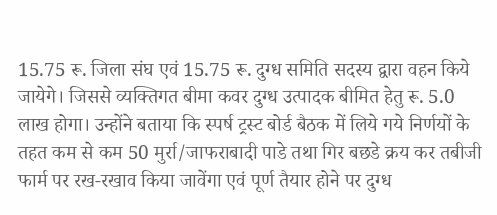15.75 रू. जिला संघ एवं 15.75 रू. दुग्ध समिति सदस्य द्वारा वहन किये जायेगे। जिससे व्यक्तिगत बीमा कवर दुग्ध उत्पादक बीमित हेतु रू. 5.0 लाख होगा। उन्होंने बताया कि स्पर्ष ट्रस्ट बोर्ड बैठक में लिये गये निर्णयों के तहत कम से कम 50 मुर्रा/जाफराबादी पाडे तथा गिर बछडे क्रय कर तबीजी फार्म पर रख-रखाव किया जावेंगा एवं पूर्ण तैयार होने पर दुग्ध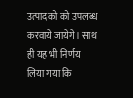उत्पादको को उपलब्ध करवाये जायेगे। साथ ही यह भी निर्णय लिया गया कि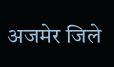अजमेर जिले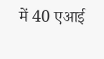में 40 एआई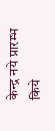केन्द्र नये प्रारम्भ किये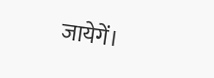जायेगें।